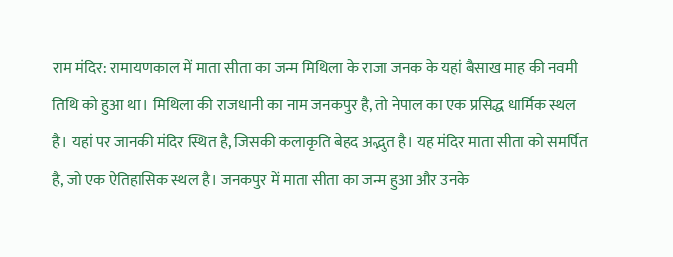राम मंदिर: रामायणकाल में माता सीता का जन्म मिथिला के राजा जनक के यहां बैसाख माह की नवमी तिथि को हुआ था। मिथिला की राजधानी का नाम जनकपुर है, तो नेपाल का एक प्रसिद्ध धार्मिक स्थल है। यहां पर जानकी मंदिर स्थित है, जिसकी कलाकृति बेहद अद्भुत है। यह मंदिर माता सीता को समर्पित है, जो एक ऐतिहासिक स्थल है। जनकपुर में माता सीता का जन्म हुआ और उनके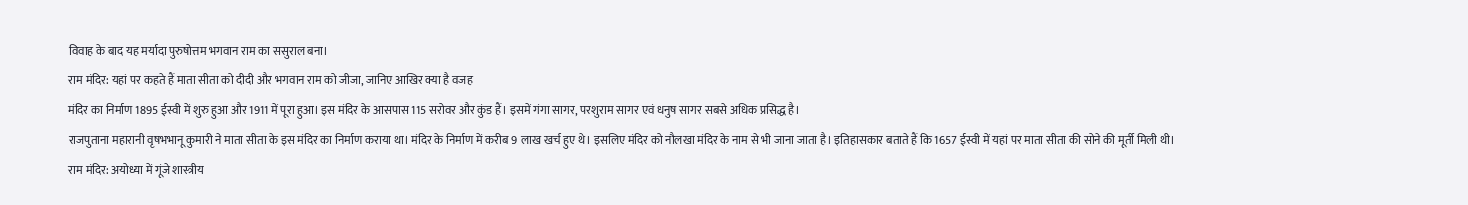विवाह के बाद यह मर्यादा पुरुषोत्तम भगवान राम का ससुराल बना।
राम मंदिर: यहां पर कहते हैं माता सीता को दीदी और भगवान राम को जीजा, जानिए आखिर क्या है वजह
मंदिर का निर्माण 1895 ईस्वी में शुरु हुआ और 1911 में पूरा हुआ। इस मंदिर के आसपास 115 सरोवर और कुंड हैं। इसमें गंगा सागर, परशुराम सागर एवं धनुष सागर सबसे अधिक प्रसिद्ध है।
राजपुताना महारानी वृषभभानू कुमारी ने माता सीता के इस मंदिर का निर्माण कराया था। मंदिर के निर्माण में करीब 9 लाख खर्च हुए थे। इसलिए मंदिर को नौलखा मंदिर के नाम से भी जाना जाता है। इतिहासकार बताते हैं कि 1657 ईस्वी में यहां पर माता सीता की सोने की मूर्ती मिली थी।
राम मंदिर: अयोध्या में गूंजे शास्त्रीय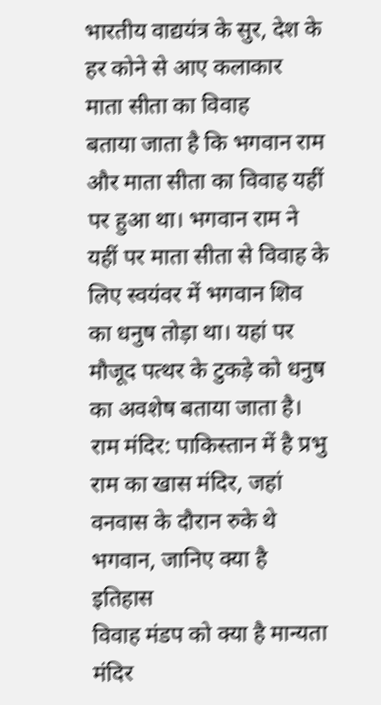भारतीय वाद्ययंत्र के सुर, देश के हर कोने से आए कलाकार
माता सीता का विवाह
बताया जाता है कि भगवान राम और माता सीता का विवाह यहीं पर हुआ था। भगवान राम ने यहीं पर माता सीता से विवाह के लिए स्वयंवर में भगवान शिव का धनुष तोड़ा था। यहां पर मौजूद पत्थर के टुकड़े को धनुष का अवशेष बताया जाता है।
राम मंदिर: पाकिस्तान में है प्रभु राम का खास मंदिर, जहां वनवास के दौरान रुके थे भगवान, जानिए क्या है इतिहास
विवाह मंडप को क्या है मान्यता
मंदिर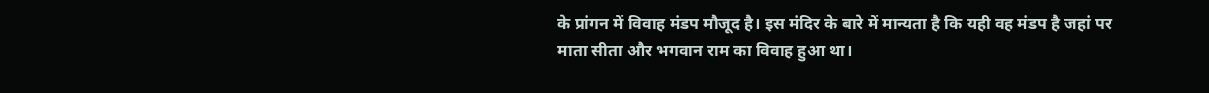के प्रांगन में विवाह मंडप मौजूद है। इस मंदिर के बारे में मान्यता है कि यही वह मंडप है जहां पर माता सीता और भगवान राम का विवाह हुआ था।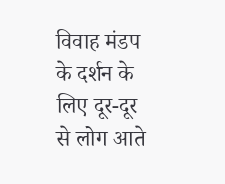विवाह मंडप के दर्शन के लिए दूर-दूर से लोग आते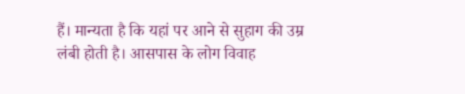हैं। मान्यता है कि यहां पर आने से सुहाग की उम्र लंबी होती है। आसपास के लोग विवाह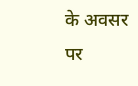के अवसर पर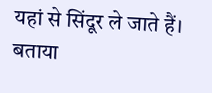यहां से सिंदूर ले जाते हैं। बताया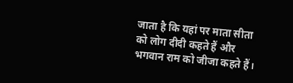जाता है कि यहां पर माता सीता को लोग दीदी कहते हैं और भगवान राम को जीजा कहते हैं।